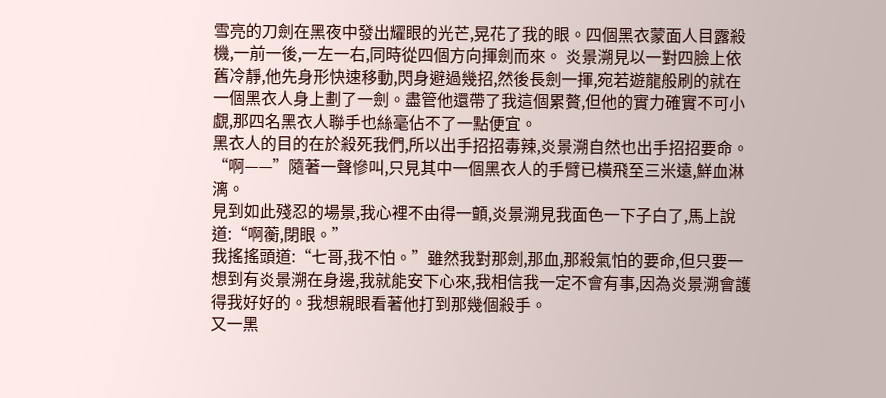雪亮的刀劍在黑夜中發出耀眼的光芒,晃花了我的眼。四個黑衣蒙面人目露殺機,一前一後,一左一右,同時從四個方向揮劍而來。 炎景溯見以一對四臉上依舊冷靜,他先身形快速移動,閃身避過幾招,然後長劍一揮,宛若遊龍般刷的就在一個黑衣人身上劃了一劍。盡管他還帶了我這個累贅,但他的實力確實不可小覷,那四名黑衣人聯手也絲毫佔不了一點便宜。
黑衣人的目的在於殺死我們,所以出手招招毒辣,炎景溯自然也出手招招要命。“啊——”隨著一聲慘叫,只見其中一個黑衣人的手臂已橫飛至三米遠,鮮血淋漓。
見到如此殘忍的場景,我心裡不由得一顫,炎景溯見我面色一下子白了,馬上說道:“啊蘅,閉眼。”
我搖搖頭道:“七哥,我不怕。”雖然我對那劍,那血,那殺氣怕的要命,但只要一想到有炎景溯在身邊,我就能安下心來,我相信我一定不會有事,因為炎景溯會護得我好好的。我想親眼看著他打到那幾個殺手。
又一黑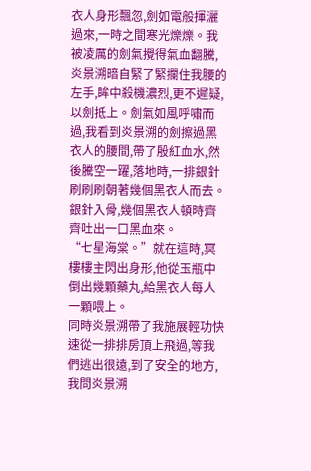衣人身形飄忽,劍如電般揮灑過來,一時之間寒光爍爍。我被凌厲的劍氣攪得氣血翻騰,炎景溯暗自緊了緊攔住我腰的左手,眸中殺機濃烈,更不遲疑,以劍抵上。劍氣如風呼嘯而過,我看到炎景溯的劍擦過黑衣人的腰間,帶了殷紅血水,然後騰空一躍,落地時,一排銀針刷刷刷朝著幾個黑衣人而去。
銀針入骨,幾個黑衣人頓時齊齊吐出一口黑血來。
“七星海棠。”就在這時,冥樓樓主閃出身形,他從玉瓶中倒出幾顆藥丸,給黑衣人每人一顆喂上。
同時炎景溯帶了我施展輕功快速從一排排房頂上飛過,等我們逃出很遠,到了安全的地方,我問炎景溯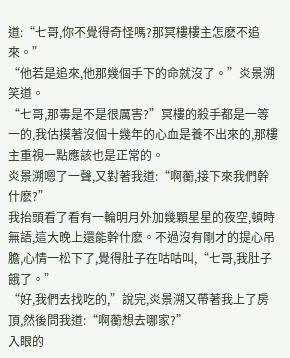道:“七哥,你不覺得奇怪嗎?那冥樓樓主怎麽不追來。”
“他若是追來,他那幾個手下的命就沒了。”炎景溯笑道。
“七哥,那毒是不是很厲害?”冥樓的殺手都是一等一的,我估摸著沒個十幾年的心血是養不出來的,那樓主重視一點應該也是正常的。
炎景溯嗯了一聲,又對著我道:“啊蘅,接下來我們幹什麽?”
我抬頭看了看有一輪明月外加幾顆星星的夜空,頓時無語,這大晚上還能幹什麽。不過沒有剛才的提心吊膽,心情一松下了,覺得肚子在咕咕叫,“七哥,我肚子餓了。”
“好,我們去找吃的,”說完,炎景溯又帶著我上了房頂,然後問我道:“啊蘅想去哪家?”
入眼的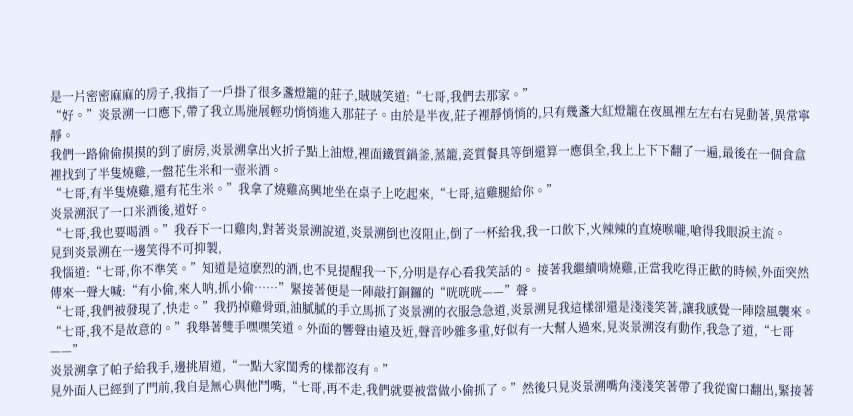是一片密密麻麻的房子,我指了一戶掛了很多盞燈籠的莊子,賊賊笑道:“七哥,我們去那家。”
“好。”炎景溯一口應下,帶了我立馬施展輕功悄悄進入那莊子。由於是半夜,莊子裡靜悄悄的,只有幾盞大紅燈籠在夜風裡左左右右晃動著,異常寧靜。
我們一路偷偷摸摸的到了廚房,炎景溯拿出火折子點上油燈,裡面鐵質鍋釜,蒸籠,瓷質餐具等倒還算一應俱全,我上上下下翻了一遍,最後在一個食盒裡找到了半隻燒雞,一盤花生米和一壺米酒。
“七哥,有半隻燒雞,還有花生米。”我拿了燒雞高興地坐在桌子上吃起來,“七哥,這雞腿給你。”
炎景溯泯了一口米酒後,道好。
“七哥,我也要喝酒。”我吞下一口雞肉,對著炎景溯說道,炎景溯倒也沒阻止,倒了一杯給我,我一口飲下,火辣辣的直燒喉嚨,嗆得我眼淚主流。
見到炎景溯在一邊笑得不可抑製,
我惱道:“七哥,你不準笑。”知道是這麽烈的酒,也不見提醒我一下,分明是存心看我笑話的。 接著我繼續啃燒雞,正當我吃得正歡的時候,外面突然傳來一聲大喊:“有小偷,來人呐,抓小偷……”緊接著便是一陣敲打銅鑼的“咣咣咣——”聲。
“七哥,我們被發現了,快走。”我扔掉雞骨頭,油膩膩的手立馬抓了炎景溯的衣服急急道,炎景溯見我這樣卻還是淺淺笑著,讓我感覺一陣陰風襲來。
“七哥,我不是故意的。”我舉著雙手嘿嘿笑道。外面的響聲由遠及近,聲音吵雜多重,好似有一大幫人過來,見炎景溯沒有動作,我急了道,“七哥——”
炎景溯拿了帕子給我手,邊挑眉道,“一點大家閨秀的樣都沒有。”
見外面人已經到了門前,我自是無心與他鬥嘴,“七哥,再不走,我們就要被當做小偷抓了。”然後只見炎景溯嘴角淺淺笑著帶了我從窗口翻出,緊接著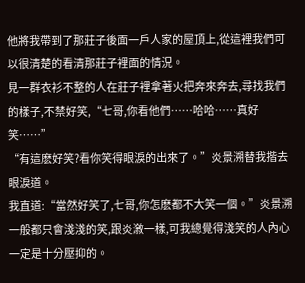他將我帶到了那莊子後面一戶人家的屋頂上,從這裡我們可以很清楚的看清那莊子裡面的情況。
見一群衣衫不整的人在莊子裡拿著火把奔來奔去,尋找我們的樣子,不禁好笑,“七哥,你看他們……哈哈……真好笑……”
“有這麽好笑?看你笑得眼淚的出來了。”炎景溯替我揩去眼淚道。
我直道:“當然好笑了,七哥,你怎麽都不大笑一個。”炎景溯一般都只會淺淺的笑,跟炎漵一樣,可我總覺得淺笑的人內心一定是十分壓抑的。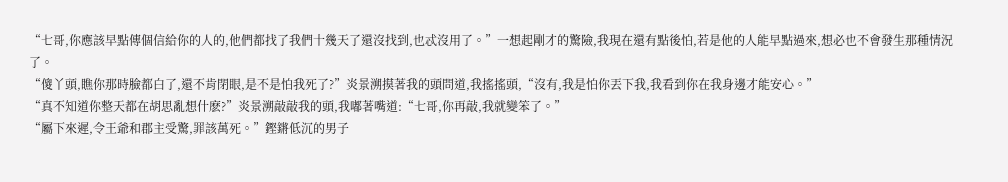“七哥,你應該早點傳個信給你的人的,他們都找了我們十幾天了還沒找到,也忒沒用了。”一想起剛才的驚險,我現在還有點後怕,若是他的人能早點過來,想必也不會發生那種情況了。
“傻丫頭,瞧你那時臉都白了,還不肯閉眼,是不是怕我死了?”炎景溯摸著我的頭問道,我搖搖頭,“沒有,我是怕你丟下我,我看到你在我身邊才能安心。”
“真不知道你整天都在胡思亂想什麽?”炎景溯敲敲我的頭,我嘟著嘴道:“七哥,你再敲,我就變笨了。”
“屬下來遲,令王爺和郡主受驚,罪該萬死。”鏗鏘低沉的男子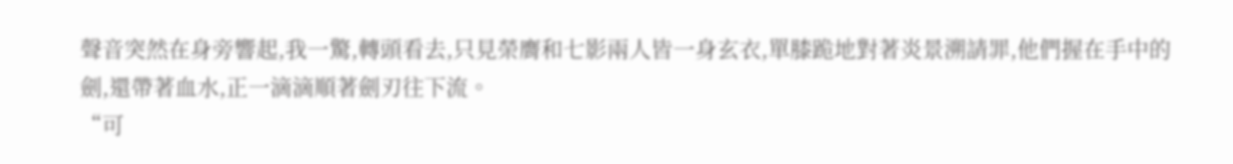聲音突然在身旁響起,我一驚,轉頭看去,只見榮膺和七影兩人皆一身玄衣,單膝跪地對著炎景溯請罪,他們握在手中的劍,還帶著血水,正一滴滴順著劍刃往下流。
“可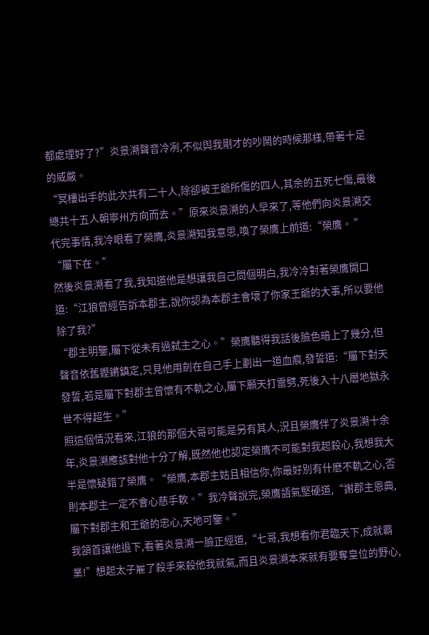都處理好了?”炎景溯聲音冷冽,不似與我剛才的吵鬧的時候那樣,帶著十足的威嚴。
“冥樓出手的此次共有二十人,除卻被王爺所傷的四人,其余的五死七傷,最後總共十五人朝寧州方向而去。”原來炎景溯的人早來了,等他們向炎景溯交代完事情,我冷眼看了榮膺,炎景溯知我意思,喚了榮膺上前道:“榮膺。 ”
“屬下在。”
然後炎景溯看了我,我知道他是想讓我自己問個明白,我冷冷對著榮膺開口道:“江狼曾經告訴本郡主,說你認為本郡主會壞了你家王爺的大事,所以要他除了我?”
“郡主明鑒,屬下從未有過弑主之心。”榮膺聽得我話後臉色暗上了幾分,但聲音依舊鏗鏘鎮定,只見他用劍在自己手上劃出一道血痕,發誓道:“屬下對天發誓,若是屬下對郡主曾懷有不軌之心,屬下願天打雷劈,死後入十八層地獄永世不得超生。”
照這個情況看來,江狼的那個大哥可能是另有其人,況且榮膺伴了炎景溯十余年,炎景溯應該對他十分了解,既然他也認定榮膺不可能對我起殺心,我想我大半是懷疑錯了榮膺。“榮膺,本郡主姑且相信你,你最好別有什麽不軌之心,否則本郡主一定不會心慈手軟。”我冷聲說完,榮膺語氣堅硬道,“謝郡主恩典,屬下對郡主和王爺的忠心,天地可鑒。”
我頷首讓他退下,看著炎景溯一臉正經道,“七哥,我想看你君臨天下,成就霸業!”想起太子雇了殺手來殺他我就氣,而且炎景溯本來就有要奪皇位的野心,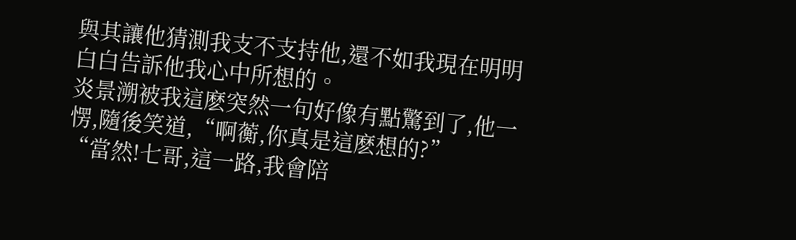與其讓他猜測我支不支持他,還不如我現在明明白白告訴他我心中所想的。
炎景溯被我這麽突然一句好像有點驚到了,他一愣,隨後笑道,“啊蘅,你真是這麽想的?”
“當然!七哥,這一路,我會陪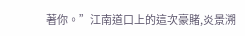著你。”江南道口上的這次豪賭,炎景溯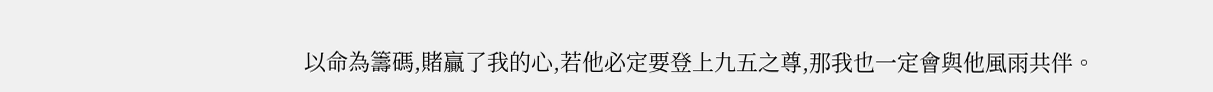以命為籌碼,賭贏了我的心,若他必定要登上九五之尊,那我也一定會與他風雨共伴。